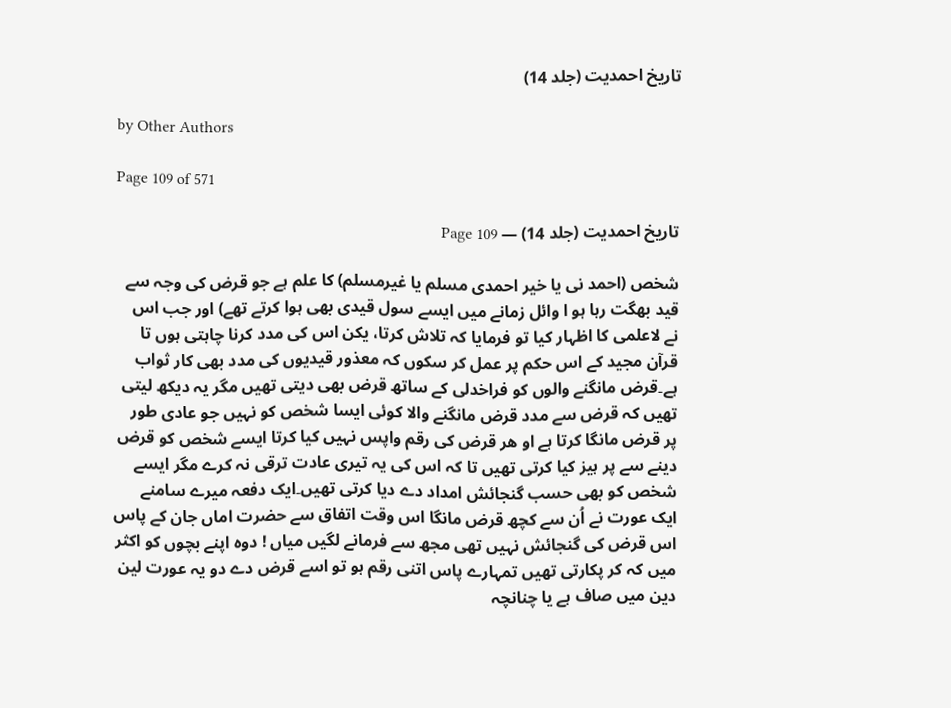تاریخ احمدیت (جلد 14)

by Other Authors

Page 109 of 571

تاریخ احمدیت (جلد 14) — Page 109

شخص (احمد نی یا خیر احمدی مسلم یا غیرمسلم) کا علم ہے جو قرض کی وجہ سے قید بھگت رہا ہو ا وائل زمانے میں ایسے سول قیدی بھی ہوا کرتے تھے) اور جب اس نے لاعلمی کا اظہار کیا تو فرمایا کہ تلاش کرتا، یکن اس کی مدد کرنا چاہتی ہوں تا قرآن مجید کے اس حکم پر عمل کر سکوں کہ معذور قیدیوں کی مدد بھی کار ثواب ہے۔قرض مانگنے والوں کو فراخدلی کے ساتھ قرض بھی دیتی تھیں مگر یہ دیکھ لیتی تھیں کہ قرض سے مدد قرض مانگنے والا کوئی ایسا شخص کو نہیں جو عادی طور پر قرض مانگا کرتا ہے او ھر قرض کی رقم واپس نہیں کیا کرتا ایسے شخص کو قرض دینے سے پر ہیز کیا کرتی تھیں تا کہ اس کی یہ تیری عادت ترقی نہ کرے مگر ایسے شخص کو بھی حسب گنجائش امداد دے دیا کرتی تھیں۔ایک دفعہ میرے سامنے ایک عورت نے اُن سے کچھ قرض مانگا اس وقت اتفاق سے حضرت اماں جان کے پاس اس قرض کی گنجائش نہیں تھی مجھ سے فرمانے لگیں میاں ! دوہ اپنے بچوں کو اکثر میں کہ کر پکارتی تھیں تمہارے پاس اتنی رقم ہو تو اسے قرض دے دو یہ عورت لین دین میں صاف ہے یا چنانچہ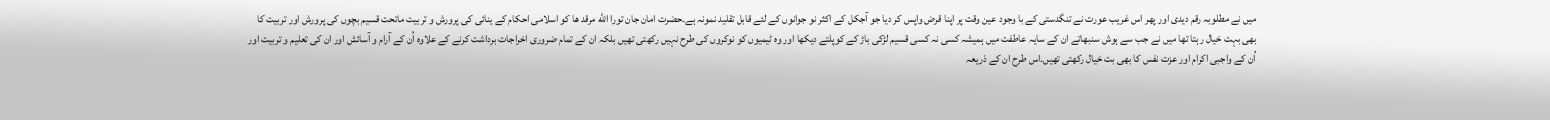میں نے مطلوبہ رقم دیدی اور پھر اس غریب عورت نے تنگدستی کے با وجود عین وقت پر اپنا قرض واپس کر دیا جو آجکل کے اکثر نو جوانوں کے لئے قابل تقلید نمونہ ہے۔حضرت امان جان تورا الله مرقد ھا کو اسلامی احکام کے ینائی کی پرورش و تربیت ماتحت قسیم بچوں کی پرورش اور تربیت کا بھی بہت خیال رہتا تھا میں نے جب سے ہوش سنبھاتے ان کے سایہ عاطفت میں ہمیشہ کسی نہ کسی قسیم لڑکی باڑ کے کوپلتے دیکھا اور وہ ٹیمیوں کو نوکروں کی طرح نہیں رکھتی تھیں بلکہ ان کے تمام ضروری اخراجات برداشت کرنے کے علاوہ اُن کے آرام و آسائش اور ان کی تعلیم و تربیت اور اُن کے واجبی اکرام اور عزت نفس کا بھی بت خیال رکھتی تھیں۔اس طرح ان کے ذریعہ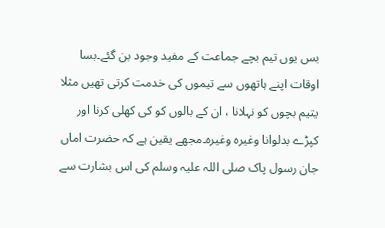بس یوں تیم بچے جماعت کے مفید وجود بن گئے۔بسا اوقات اپنے ہاتھوں سے تیموں کی خدمت کرتی تھیں مثلا یتیم بچوں کو نہلانا ، ان کے بالوں کو کی کھلی کرنا اور کپڑے بدلوانا وغیرہ وغیرہ۔مجھے یقین ہے کہ حضرت اماں جان رسول پاک صلی اللہ علیہ وسلم کی اس بشارت سے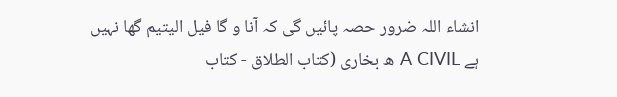انشاء اللہ ضرور حصہ پائیں گی کہ آنا و گا فیل الیتیم گھا نہیں ہے A CIVIL ه بخاری (کتاب الطلاق - كتاب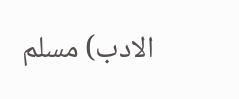الادب) مسلم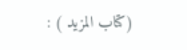(كتاب المزيد ) :